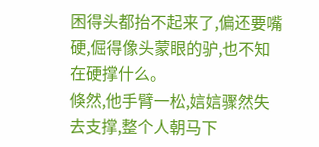困得头都抬不起来了,偏还要嘴硬,倔得像头蒙眼的驴,也不知在硬撑什么。
倏然,他手臂一松,娮娮骤然失去支撑,整个人朝马下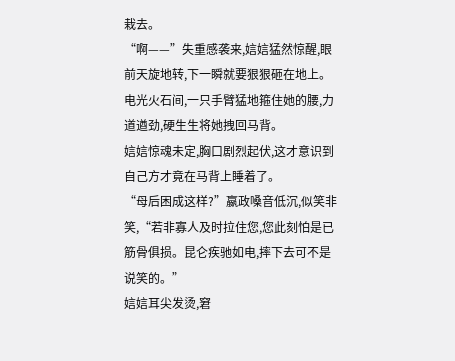栽去。
“啊——”失重感袭来,娮娮猛然惊醒,眼前天旋地转,下一瞬就要狠狠砸在地上。
电光火石间,一只手臂猛地箍住她的腰,力道遒劲,硬生生将她拽回马背。
娮娮惊魂未定,胸口剧烈起伏,这才意识到自己方才竟在马背上睡着了。
“母后困成这样?”嬴政嗓音低沉,似笑非笑,“若非寡人及时拉住您,您此刻怕是已筋骨俱损。昆仑疾驰如电,摔下去可不是说笑的。”
娮娮耳尖发烫,窘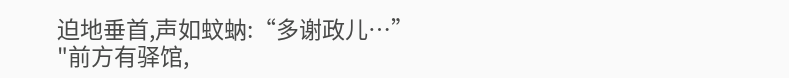迫地垂首,声如蚊蚋:“多谢政儿…”
"前方有驿馆,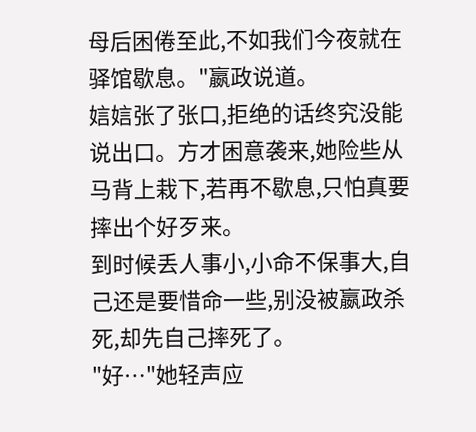母后困倦至此,不如我们今夜就在驿馆歇息。"嬴政说道。
娮娮张了张口,拒绝的话终究没能说出口。方才困意袭来,她险些从马背上栽下,若再不歇息,只怕真要摔出个好歹来。
到时候丢人事小,小命不保事大,自己还是要惜命一些,别没被嬴政杀死,却先自己摔死了。
"好…"她轻声应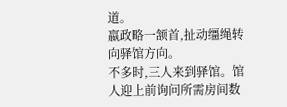道。
嬴政略一颔首,扯动缰绳转向驿馆方向。
不多时,三人来到驿馆。馆人迎上前询问所需房间数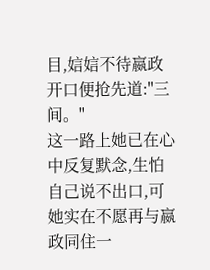目,娮娮不待嬴政开口便抢先道:"三间。"
这一路上她已在心中反复默念,生怕自己说不出口,可她实在不愿再与嬴政同住一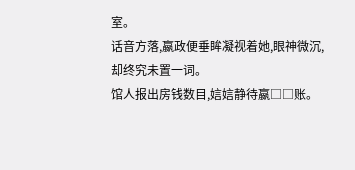室。
话音方落,嬴政便垂眸凝视着她,眼神微沉,却终究未置一词。
馆人报出房钱数目,娮娮静待嬴□□账。